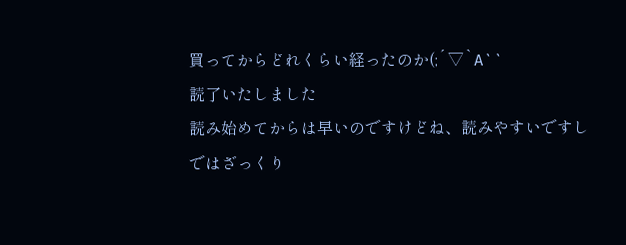買ってからどれくらい経ったのか(;´▽`A``
読了いたしました
読み始めてからは早いのですけどね、読みやすいですし
ではざっくり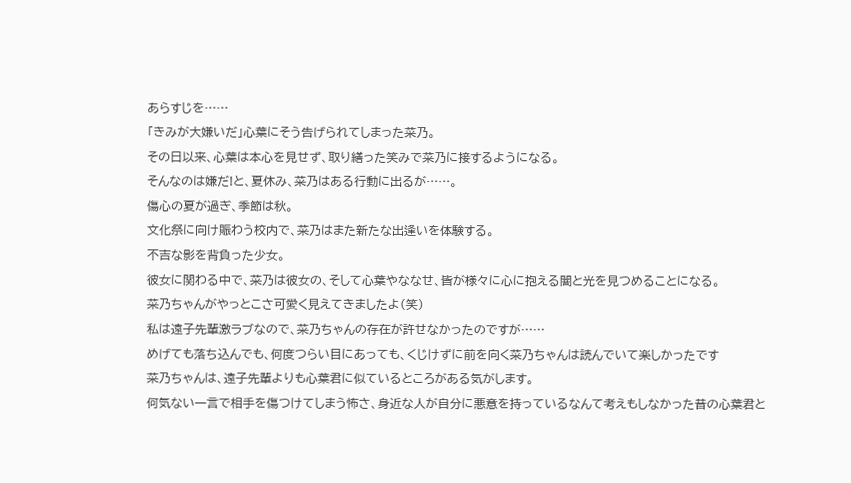あらすじを……
「きみが大嫌いだ」心葉にそう告げられてしまった菜乃。
その日以来、心葉は本心を見せず、取り繕った笑みで菜乃に接するようになる。
そんなのは嫌だ!と、夏休み、菜乃はある行動に出るが……。
傷心の夏が過ぎ、季節は秋。
文化祭に向け賑わう校内で、菜乃はまた新たな出逢いを体験する。
不吉な影を背負った少女。
彼女に関わる中で、菜乃は彼女の、そして心葉やななせ、皆が様々に心に抱える闇と光を見つめることになる。
菜乃ちゃんがやっとこさ可愛く見えてきましたよ(笑)
私は遠子先輩激ラブなので、菜乃ちゃんの存在が許せなかったのですが……
めげても落ち込んでも、何度つらい目にあっても、くじけずに前を向く菜乃ちゃんは読んでいて楽しかったです
菜乃ちゃんは、遠子先輩よりも心葉君に似ているところがある気がします。
何気ない一言で相手を傷つけてしまう怖さ、身近な人が自分に悪意を持っているなんて考えもしなかった昔の心葉君と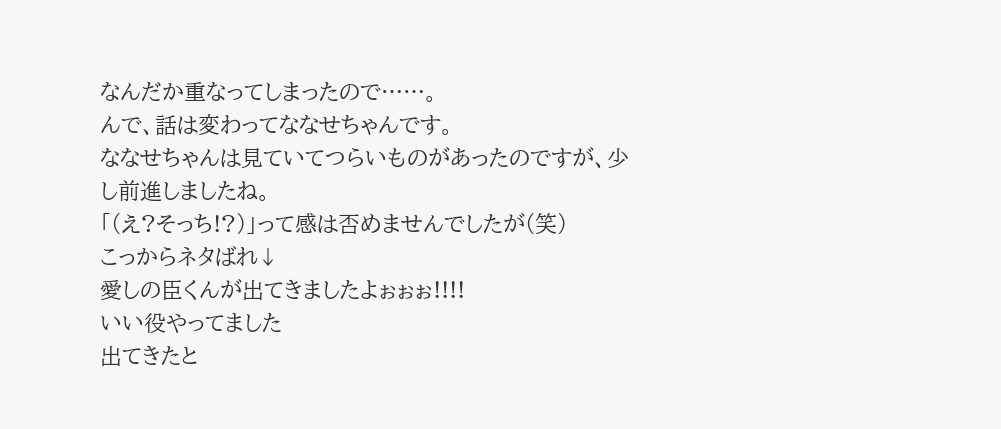なんだか重なってしまったので……。
んで、話は変わってななせちゃんです。
ななせちゃんは見ていてつらいものがあったのですが、少し前進しましたね。
「(え?そっち!?)」って感は否めませんでしたが(笑)
こっからネタばれ↓
愛しの臣くんが出てきましたよぉぉぉ!!!!
いい役やってました
出てきたと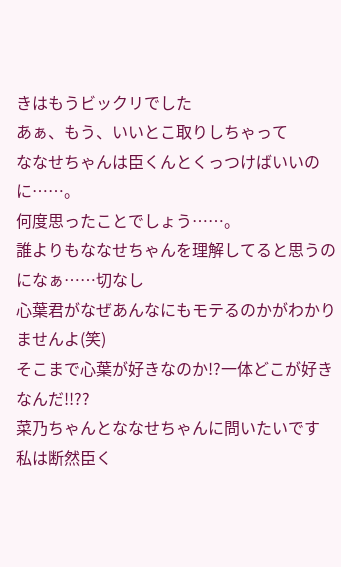きはもうビックリでした
あぁ、もう、いいとこ取りしちゃって
ななせちゃんは臣くんとくっつけばいいのに……。
何度思ったことでしょう……。
誰よりもななせちゃんを理解してると思うのになぁ……切なし
心葉君がなぜあんなにもモテるのかがわかりませんよ(笑)
そこまで心葉が好きなのか!?一体どこが好きなんだ!!??
菜乃ちゃんとななせちゃんに問いたいです
私は断然臣く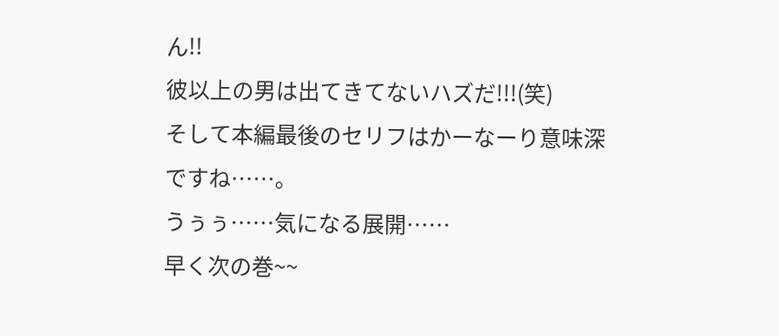ん!!
彼以上の男は出てきてないハズだ!!!(笑)
そして本編最後のセリフはかーなーり意味深ですね……。
うぅぅ……気になる展開……
早く次の巻~~